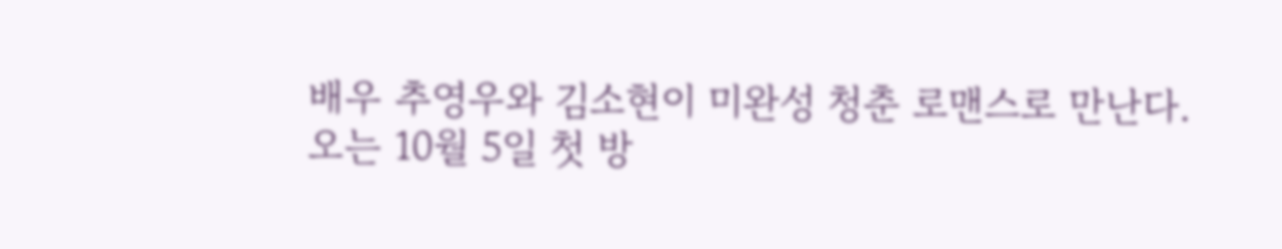배우 추영우와 김소현이 미완성 청춘 로맨스로 만난다.
오는 10월 5일 첫 방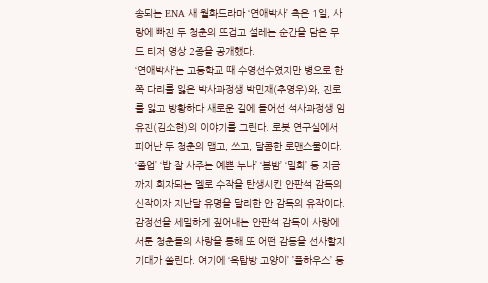송되는 ENA 새 월화드라마 ‘연애박사’ 측은 1일, 사랑에 빠진 두 청춘의 뜨겁고 설레는 순간을 담은 무드 티저 영상 2종을 공개했다.
‘연애박사’는 고등학교 때 수영선수였지만 병으로 한 쪽 다리를 잃은 박사과정생 박민재(추영우)와, 진로를 잃고 방황하다 새로운 길에 들어선 석사과정생 임유진(김소현)의 이야기를 그린다. 로봇 연구실에서 피어난 두 청춘의 맵고, 쓰고, 달콤한 로맨스물이다.
‘졸업’ ‘밥 잘 사주는 예쁜 누나’ ‘봄밤’ ‘밀회’ 등 지금까지 회자되는 멜로 수작을 탄생시킨 안판석 감독의 신작이자 지난달 유명을 달리한 안 감독의 유작이다.
감정선을 세밀하게 짚어내는 안판석 감독이 사랑에 서툰 청춘들의 사랑을 통해 또 어떤 감동을 선사할지 기대가 쏠린다. 여기에 ‘옥탑방 고양이’ ’풀하우스’ 등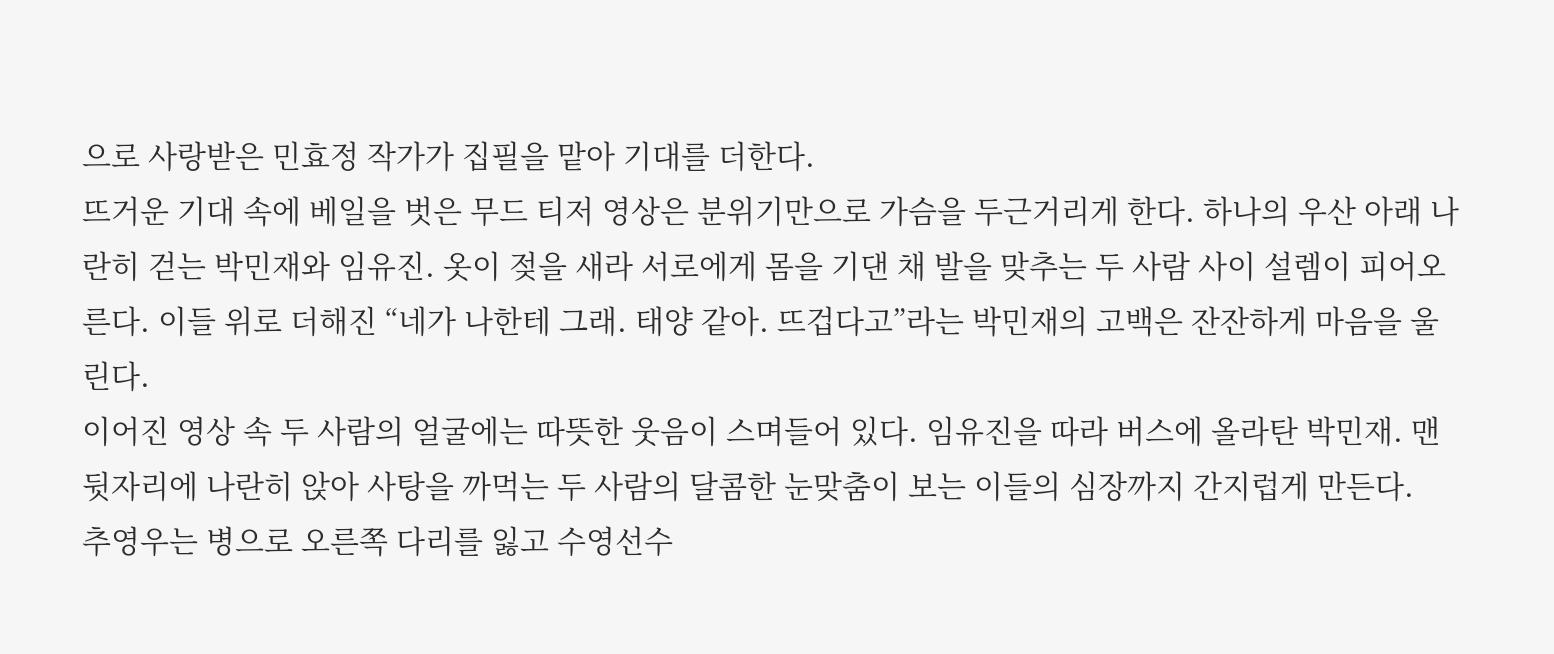으로 사랑받은 민효정 작가가 집필을 맡아 기대를 더한다.
뜨거운 기대 속에 베일을 벗은 무드 티저 영상은 분위기만으로 가슴을 두근거리게 한다. 하나의 우산 아래 나란히 걷는 박민재와 임유진. 옷이 젖을 새라 서로에게 몸을 기댄 채 발을 맞추는 두 사람 사이 설렘이 피어오른다. 이들 위로 더해진 “네가 나한테 그래. 태양 같아. 뜨겁다고”라는 박민재의 고백은 잔잔하게 마음을 울린다.
이어진 영상 속 두 사람의 얼굴에는 따뜻한 웃음이 스며들어 있다. 임유진을 따라 버스에 올라탄 박민재. 맨 뒷자리에 나란히 앉아 사탕을 까먹는 두 사람의 달콤한 눈맞춤이 보는 이들의 심장까지 간지럽게 만든다.
추영우는 병으로 오른쪽 다리를 잃고 수영선수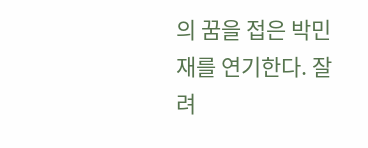의 꿈을 접은 박민재를 연기한다. 잘려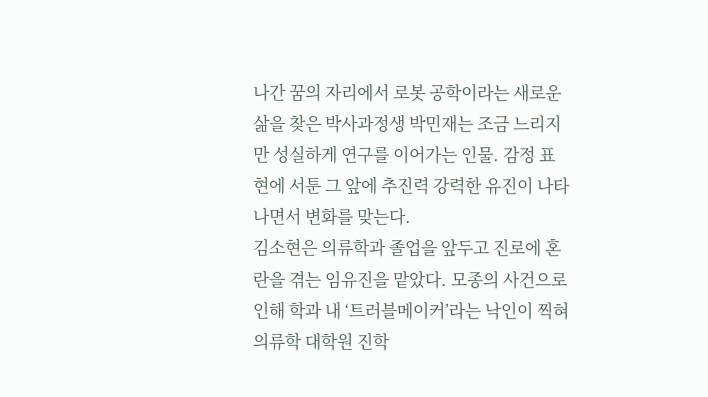나간 꿈의 자리에서 로봇 공학이라는 새로운 삶을 찾은 박사과정생 박민재는 조금 느리지만 성실하게 연구를 이어가는 인물. 감정 표현에 서툰 그 앞에 추진력 강력한 유진이 나타나면서 변화를 맞는다.
김소현은 의류학과 졸업을 앞두고 진로에 혼란을 겪는 임유진을 맡았다. 모종의 사건으로 인해 학과 내 ‘트러블메이커’라는 낙인이 찍혀 의류학 대학원 진학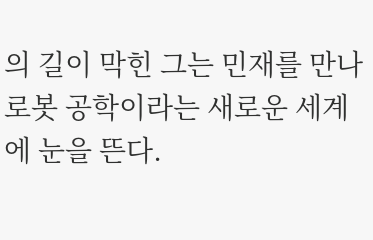의 길이 막힌 그는 민재를 만나 로봇 공학이라는 새로운 세계에 눈을 뜬다.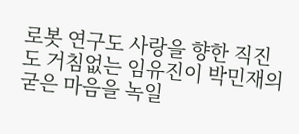로봇 연구도 사랑을 향한 직진도 거침없는 임유진이 박민재의 굳은 마음을 녹일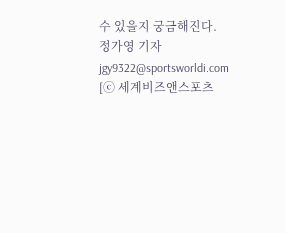수 있을지 궁금해진다.
정가영 기자 jgy9322@sportsworldi.com
[ⓒ 세계비즈앤스포츠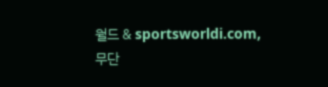월드 & sportsworldi.com, 무단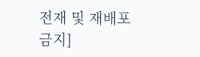전재 및 재배포 금지]